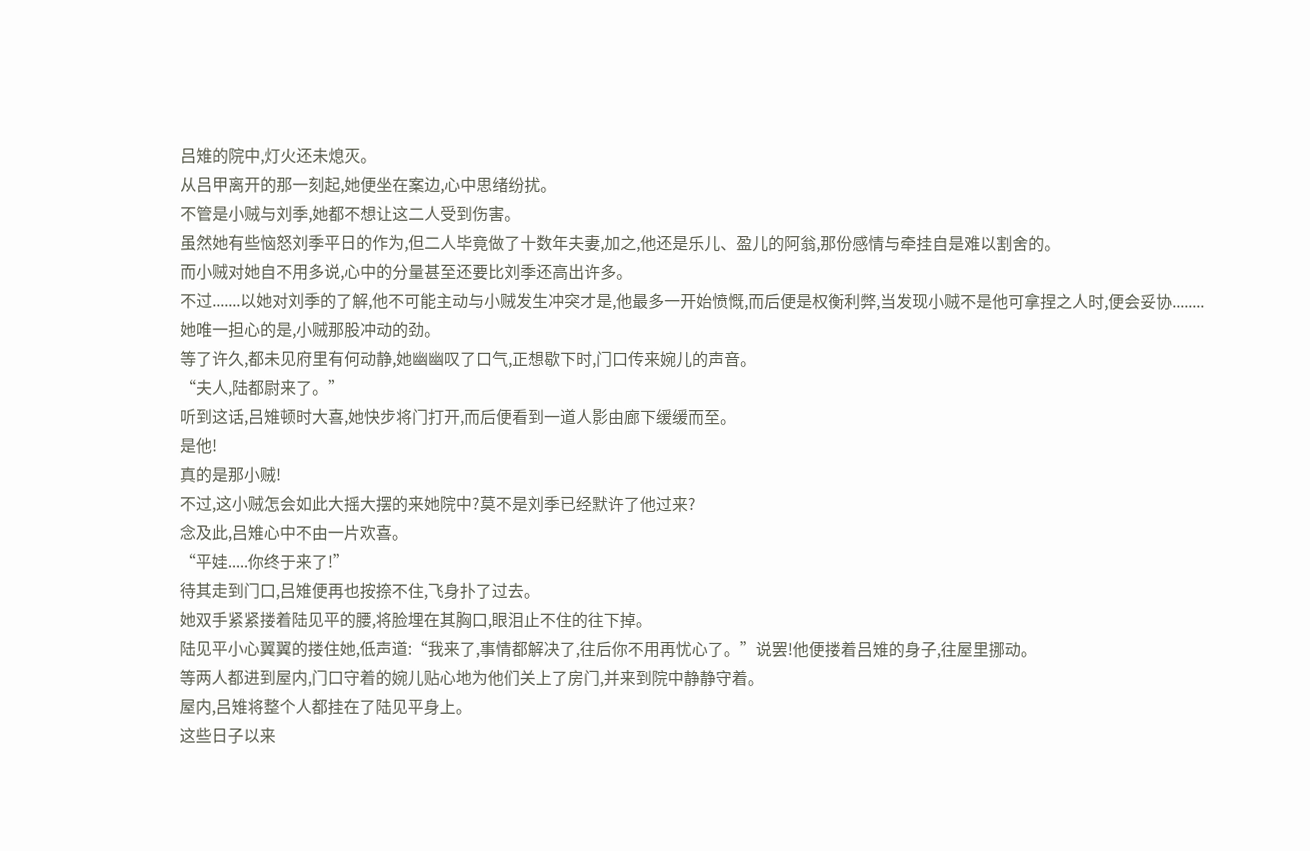吕雉的院中,灯火还未熄灭。
从吕甲离开的那一刻起,她便坐在案边,心中思绪纷扰。
不管是小贼与刘季,她都不想让这二人受到伤害。
虽然她有些恼怒刘季平日的作为,但二人毕竟做了十数年夫妻,加之,他还是乐儿、盈儿的阿翁,那份感情与牵挂自是难以割舍的。
而小贼对她自不用多说,心中的分量甚至还要比刘季还高出许多。
不过.......以她对刘季的了解,他不可能主动与小贼发生冲突才是,他最多一开始愤慨,而后便是权衡利弊,当发现小贼不是他可拿捏之人时,便会妥协........
她唯一担心的是,小贼那股冲动的劲。
等了许久,都未见府里有何动静,她幽幽叹了口气,正想歇下时,门口传来婉儿的声音。
“夫人,陆都尉来了。”
听到这话,吕雉顿时大喜,她快步将门打开,而后便看到一道人影由廊下缓缓而至。
是他!
真的是那小贼!
不过,这小贼怎会如此大摇大摆的来她院中?莫不是刘季已经默许了他过来?
念及此,吕雉心中不由一片欢喜。
“平娃.....你终于来了!”
待其走到门口,吕雉便再也按捺不住,飞身扑了过去。
她双手紧紧搂着陆见平的腰,将脸埋在其胸口,眼泪止不住的往下掉。
陆见平小心翼翼的搂住她,低声道:“我来了,事情都解决了,往后你不用再忧心了。”说罢!他便搂着吕雉的身子,往屋里挪动。
等两人都进到屋内,门口守着的婉儿贴心地为他们关上了房门,并来到院中静静守着。
屋内,吕雉将整个人都挂在了陆见平身上。
这些日子以来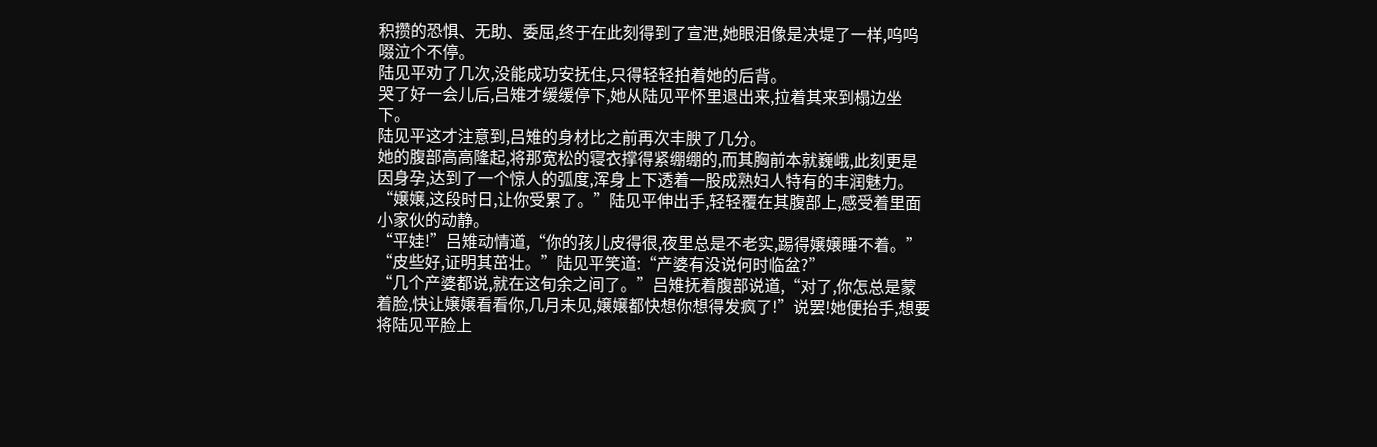积攒的恐惧、无助、委屈,终于在此刻得到了宣泄,她眼泪像是决堤了一样,呜呜啜泣个不停。
陆见平劝了几次,没能成功安抚住,只得轻轻拍着她的后背。
哭了好一会儿后,吕雉才缓缓停下,她从陆见平怀里退出来,拉着其来到榻边坐下。
陆见平这才注意到,吕雉的身材比之前再次丰腴了几分。
她的腹部高高隆起,将那宽松的寝衣撑得紧绷绷的,而其胸前本就巍峨,此刻更是因身孕,达到了一个惊人的弧度,浑身上下透着一股成熟妇人特有的丰润魅力。
“嬢嬢,这段时日,让你受累了。”陆见平伸出手,轻轻覆在其腹部上,感受着里面小家伙的动静。
“平娃!”吕雉动情道,“你的孩儿皮得很,夜里总是不老实,踢得嬢嬢睡不着。”
“皮些好,证明其茁壮。”陆见平笑道:“产婆有没说何时临盆?”
“几个产婆都说,就在这旬余之间了。”吕雉抚着腹部说道,“对了,你怎总是蒙着脸,快让嬢嬢看看你,几月未见,嬢嬢都快想你想得发疯了!”说罢!她便抬手,想要将陆见平脸上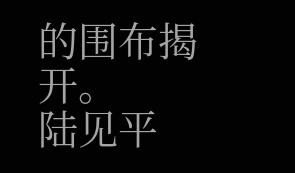的围布揭开。
陆见平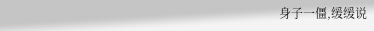身子一僵,缓缓说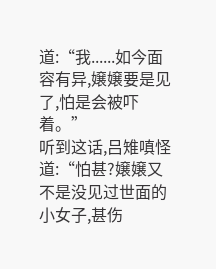道:“我......如今面容有异,嬢嬢要是见了,怕是会被吓着。”
听到这话,吕雉嗔怪道:“怕甚?嬢嬢又不是没见过世面的小女子,甚伤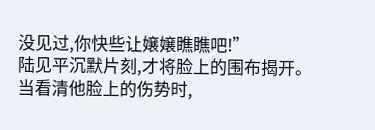没见过,你快些让嬢嬢瞧瞧吧!”
陆见平沉默片刻,才将脸上的围布揭开。
当看清他脸上的伤势时,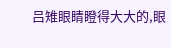吕雉眼睛瞪得大大的,眼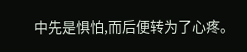中先是惧怕,而后便转为了心疼。